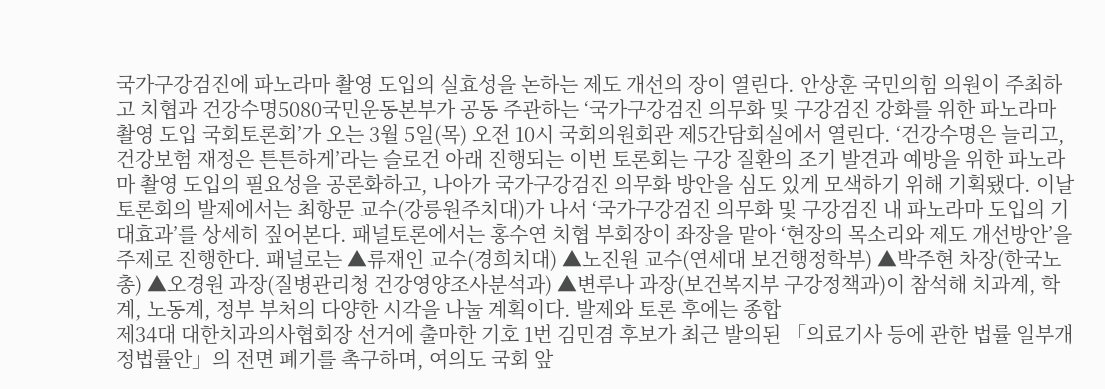국가구강검진에 파노라마 촬영 도입의 실효성을 논하는 제도 개선의 장이 열린다. 안상훈 국민의힘 의원이 주최하고 치협과 건강수명5080국민운동본부가 공동 주관하는 ‘국가구강검진 의무화 및 구강검진 강화를 위한 파노라마 촬영 도입 국회토론회’가 오는 3월 5일(목) 오전 10시 국회의원회관 제5간담회실에서 열린다. ‘건강수명은 늘리고, 건강보험 재정은 튼튼하게’라는 슬로건 아래 진행되는 이번 토론회는 구강 질환의 조기 발견과 예방을 위한 파노라마 촬영 도입의 필요성을 공론화하고, 나아가 국가구강검진 의무화 방안을 심도 있게 모색하기 위해 기획됐다. 이날 토론회의 발제에서는 최항문 교수(강릉원주치대)가 나서 ‘국가구강검진 의무화 및 구강검진 내 파노라마 도입의 기대효과’를 상세히 짚어본다. 패널토론에서는 홍수연 치협 부회장이 좌장을 맡아 ‘현장의 목소리와 제도 개선방안’을 주제로 진행한다. 패널로는 ▲류재인 교수(경희치대) ▲노진원 교수(연세대 보건행정학부) ▲박주현 차장(한국노총) ▲오경원 과장(질병관리청 건강영양조사분석과) ▲변루나 과장(보건복지부 구강정책과)이 참석해 치과계, 학계, 노동계, 정부 부처의 다양한 시각을 나눌 계획이다. 발제와 토론 후에는 종합
제34대 대한치과의사협회장 선거에 출마한 기호 1번 김민겸 후보가 최근 발의된 「의료기사 등에 관한 법률 일부개정법률안」의 전면 폐기를 촉구하며, 여의도 국회 앞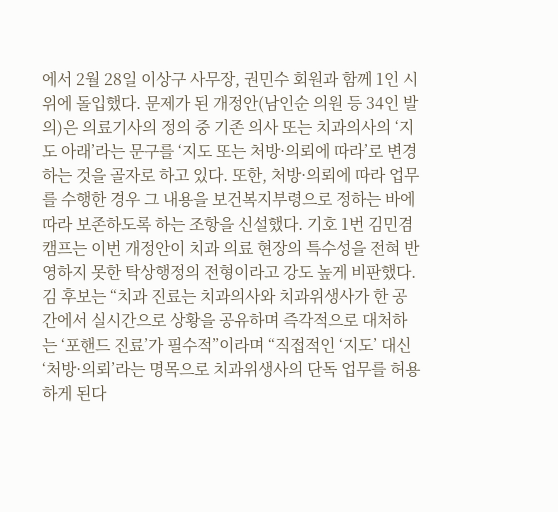에서 2월 28일 이상구 사무장, 권민수 회원과 함께 1인 시위에 돌입했다. 문제가 된 개정안(남인순 의원 등 34인 발의)은 의료기사의 정의 중 기존 의사 또는 치과의사의 ‘지도 아래’라는 문구를 ‘지도 또는 처방·의뢰에 따라’로 변경하는 것을 골자로 하고 있다. 또한, 처방·의뢰에 따라 업무를 수행한 경우 그 내용을 보건복지부령으로 정하는 바에 따라 보존하도록 하는 조항을 신설했다. 기호 1번 김민겸 캠프는 이번 개정안이 치과 의료 현장의 특수성을 전혀 반영하지 못한 탁상행정의 전형이라고 강도 높게 비판했다. 김 후보는 “치과 진료는 치과의사와 치과위생사가 한 공간에서 실시간으로 상황을 공유하며 즉각적으로 대처하는 ‘포핸드 진료’가 필수적”이라며 “직접적인 ‘지도’ 대신 ‘처방·의뢰’라는 명목으로 치과위생사의 단독 업무를 허용하게 된다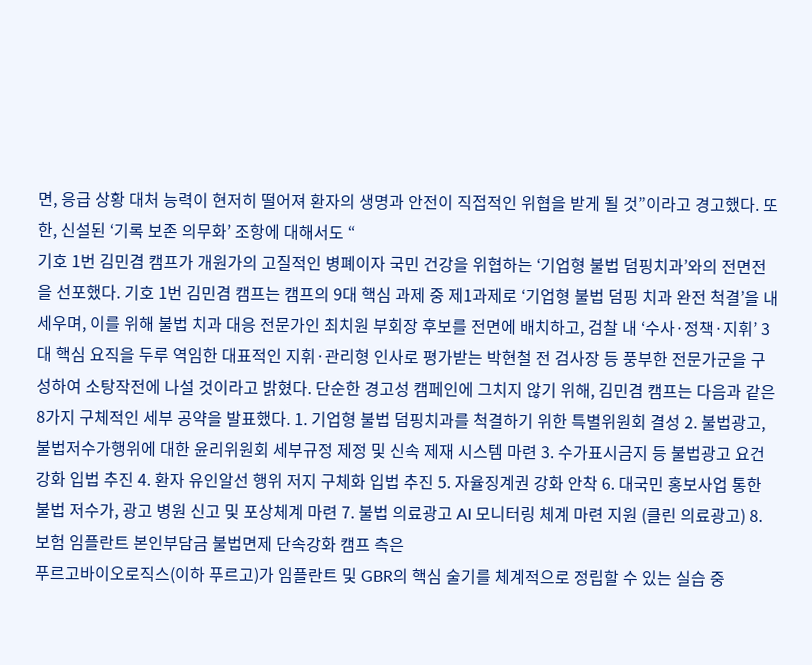면, 응급 상황 대처 능력이 현저히 떨어져 환자의 생명과 안전이 직접적인 위협을 받게 될 것”이라고 경고했다. 또한, 신설된 ‘기록 보존 의무화’ 조항에 대해서도 “
기호 1번 김민겸 캠프가 개원가의 고질적인 병폐이자 국민 건강을 위협하는 ‘기업형 불법 덤핑치과’와의 전면전을 선포했다. 기호 1번 김민겸 캠프는 캠프의 9대 핵심 과제 중 제1과제로 ‘기업형 불법 덤핑 치과 완전 척결’을 내세우며, 이를 위해 불법 치과 대응 전문가인 최치원 부회장 후보를 전면에 배치하고, 검찰 내 ‘수사·정책·지휘’ 3대 핵심 요직을 두루 역임한 대표적인 지휘·관리형 인사로 평가받는 박현철 전 검사장 등 풍부한 전문가군을 구성하여 소탕작전에 나설 것이라고 밝혔다. 단순한 경고성 캠페인에 그치지 않기 위해, 김민겸 캠프는 다음과 같은 8가지 구체적인 세부 공약을 발표했다. 1. 기업형 불법 덤핑치과를 척결하기 위한 특별위원회 결성 2. 불법광고, 불법저수가행위에 대한 윤리위원회 세부규정 제정 및 신속 제재 시스템 마련 3. 수가표시금지 등 불법광고 요건 강화 입법 추진 4. 환자 유인알선 행위 저지 구체화 입법 추진 5. 자율징계권 강화 안착 6. 대국민 홍보사업 통한 불법 저수가, 광고 병원 신고 및 포상체계 마련 7. 불법 의료광고 AI 모니터링 체계 마련 지원 (클린 의료광고) 8. 보험 임플란트 본인부담금 불법면제 단속강화 캠프 측은
푸르고바이오로직스(이하 푸르고)가 임플란트 및 GBR의 핵심 술기를 체계적으로 정립할 수 있는 실습 중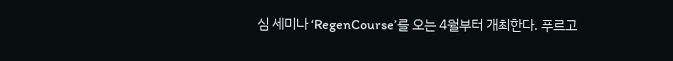심 세미나 ‘RegenCourse’를 오는 4월부터 개최한다. 푸르고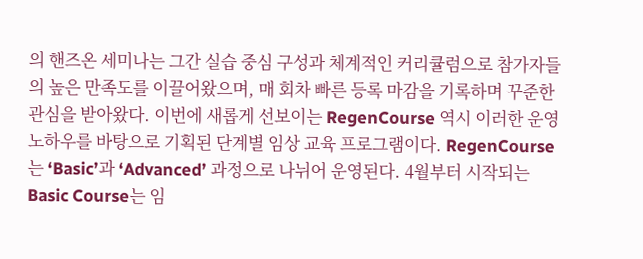의 핸즈온 세미나는 그간 실습 중심 구성과 체계적인 커리큘럼으로 참가자들의 높은 만족도를 이끌어왔으며, 매 회차 빠른 등록 마감을 기록하며 꾸준한 관심을 받아왔다. 이번에 새롭게 선보이는 RegenCourse 역시 이러한 운영 노하우를 바탕으로 기획된 단계별 임상 교육 프로그램이다. RegenCourse는 ‘Basic’과 ‘Advanced’ 과정으로 나뉘어 운영된다. 4월부터 시작되는 Basic Course는 임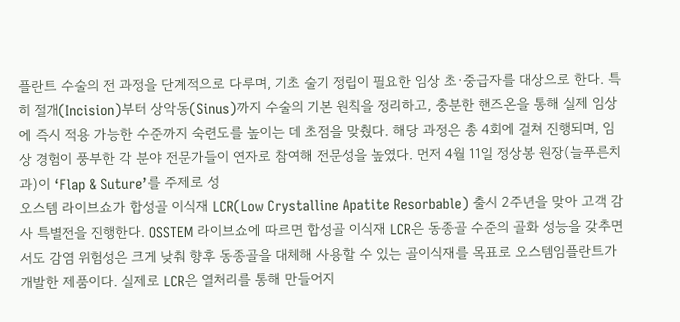플란트 수술의 전 과정을 단계적으로 다루며, 기초 술기 정립이 필요한 임상 초·중급자를 대상으로 한다. 특히 절개(Incision)부터 상악동(Sinus)까지 수술의 기본 원칙을 정리하고, 충분한 핸즈온을 통해 실제 임상에 즉시 적용 가능한 수준까지 숙련도를 높이는 데 초점을 맞췄다. 해당 과정은 총 4회에 걸쳐 진행되며, 임상 경험이 풍부한 각 분야 전문가들이 연자로 참여해 전문성을 높였다. 먼저 4월 11일 정상봉 원장(늘푸른치과)이 ‘Flap & Suture’를 주제로 성
오스템 라이브쇼가 합성골 이식재 LCR(Low Crystalline Apatite Resorbable) 출시 2주년을 맞아 고객 감사 특별전을 진행한다. OSSTEM 라이브쇼에 따르면 합성골 이식재 LCR은 동종골 수준의 골화 성능을 갖추면서도 감염 위험성은 크게 낮춰 향후 동종골을 대체해 사용할 수 있는 골이식재를 목표로 오스템임플란트가 개발한 제품이다. 실제로 LCR은 열처리를 통해 만들어지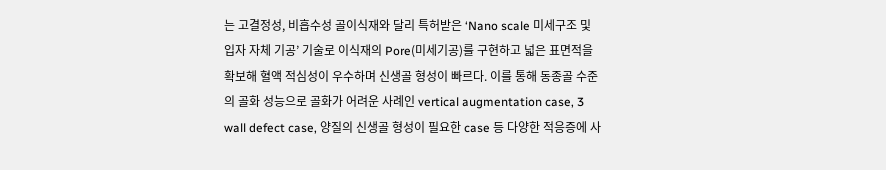는 고결정성, 비흡수성 골이식재와 달리 특허받은 ‘Nano scale 미세구조 및 입자 자체 기공’ 기술로 이식재의 Pore(미세기공)를 구현하고 넓은 표면적을 확보해 혈액 적심성이 우수하며 신생골 형성이 빠르다. 이를 통해 동종골 수준의 골화 성능으로 골화가 어려운 사례인 vertical augmentation case, 3 wall defect case, 양질의 신생골 형성이 필요한 case 등 다양한 적응증에 사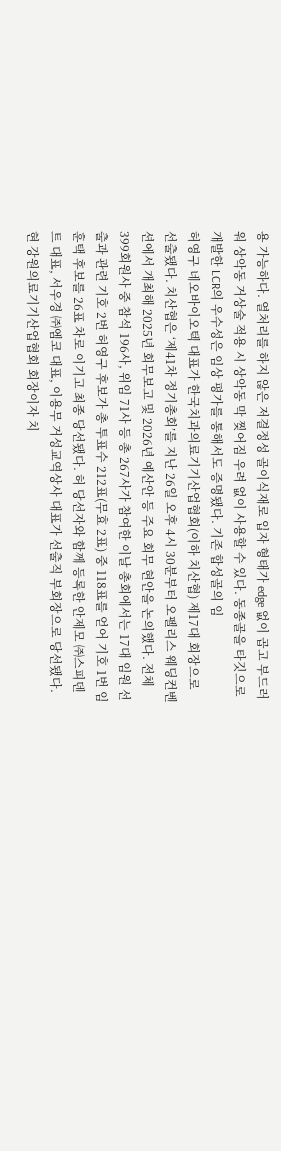용 가능하다. 열처리를 하지 않은 저결정성 골이식재로 입자 형태가 edge 없이 곱고 부드러워 상악동 거상술 적용 시 상악동 막 찢어짐 우려 없이 사용할 수 있다. 동종골을 타깃으로 개발한 LCR의 우수성은 임상 평가를 통해서도 증명됐다. 기존 합성골의 임
허영구 네오바이오텍 대표가 한국치과의료기기산업협회(이하 치산협) 제17대 회장으로 선출됐다. 치산협은 ‘제41차 정기총회’를 지난 26일 오후 4시 30분부터 오펠리스 웨딩컨벤션에서 개최해 2025년 회무보고 및 2026년 예산안 등 주요 회무 현안을 논의했다. 전체 399회원사 중 참석 196사, 위임 71사 등 총 267사가 참여한 이날 총회에서는 17대 임원 선출과 관련 기호 2번 허영구 후보가 총 투표수 212표(무효 2표) 중 118표를 얻어 기호 1번 임훈택 후보를 26표 차로 이기고 최종 당선됐다. 허 당선자와 함께 등록한 안제모 ㈜스피덴트 대표, 서우경 ㈜엠코 대표, 이용무 거성교역상사 대표가 선출직 부회장으로 당선됐다. 현 강원의료기기산업협회 회장이자 치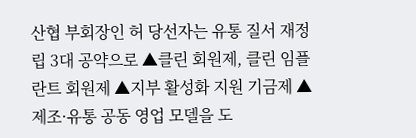산협 부회장인 허 당선자는 유통 질서 재정립 3대 공약으로 ▲클린 회원제, 클린 임플란트 회원제 ▲지부 활성화 지원 기금제 ▲제조·유통 공동 영업 모델을 도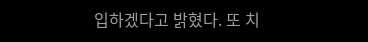입하겠다고 밝혔다. 또 치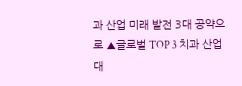과 산업 미래 발전 3대 공약으로 ▲글로벌 TOP 3 치과 산업 대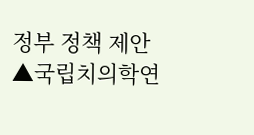정부 정책 제안 ▲국립치의학연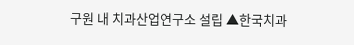구원 내 치과산업연구소 설립 ▲한국치과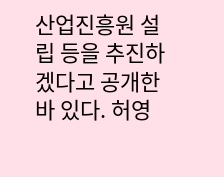산업진흥원 설립 등을 추진하겠다고 공개한 바 있다. 허영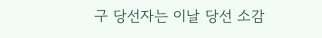구 당선자는 이날 당선 소감